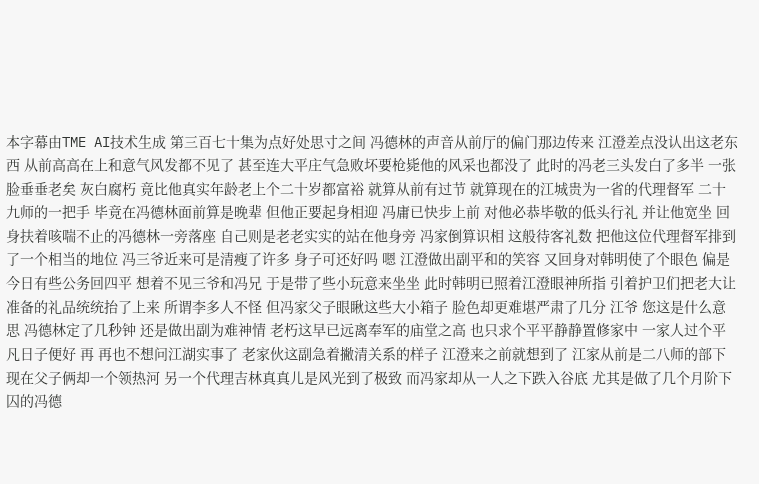本字幕由TME AI技术生成 第三百七十集为点好处思寸之间 冯德林的声音从前厅的偏门那边传来 江澄差点没认出这老东西 从前高高在上和意气风发都不见了 甚至连大平庄气急败坏要枪毙他的风采也都没了 此时的冯老三头发白了多半 一张脸垂垂老矣 灰白腐朽 竟比他真实年龄老上个二十岁都富裕 就算从前有过节 就算现在的江城贵为一省的代理督军 二十九师的一把手 毕竟在冯德林面前算是晚辈 但他正要起身相迎 冯庸已快步上前 对他必恭毕敬的低头行礼 并让他宽坐 回身扶着咳喘不止的冯德林一旁落座 自己则是老老实实的站在他身旁 冯家倒算识相 这般待客礼数 把他这位代理督军排到了一个相当的地位 冯三爷近来可是清瘦了许多 身子可还好吗 嗯 江澄做出副平和的笑容 又回身对韩明使了个眼色 偏是今日有些公务回四平 想着不见三爷和冯兄 于是带了些小玩意来坐坐 此时韩明已照着江澄眼神所指 引着护卫们把老大让准备的礼品统统抬了上来 所谓李多人不怪 但冯家父子眼瞅这些大小箱子 脸色却更难堪严肃了几分 江爷 您这是什么意思 冯德林定了几秒钟 还是做出副为难神情 老朽这早已远离奉军的庙堂之高 也只求个平平静静置修家中 一家人过个平凡日子便好 再 再也不想问江湖实事了 老家伙这副急着撇清关系的样子 江澄来之前就想到了 江家从前是二八师的部下 现在父子俩却一个领热河 另一个代理吉林真真儿是风光到了极致 而冯家却从一人之下跌入谷底 尤其是做了几个月阶下囚的冯德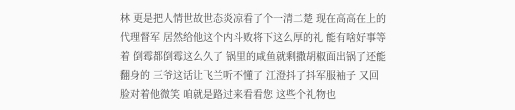林 更是把人情世故世态炎凉看了个一清二楚 现在高高在上的代理督军 居然给他这个内斗败将下这么厚的礼 能有啥好事等着 倒霉都倒霉这么久了 锅里的咸鱼就剩撒胡椒面出锅了还能翻身的 三爷这话让飞兰听不懂了 江澄抖了抖军服袖子 又回脸对着他微笑 咱就是路过来看看您 这些个礼物也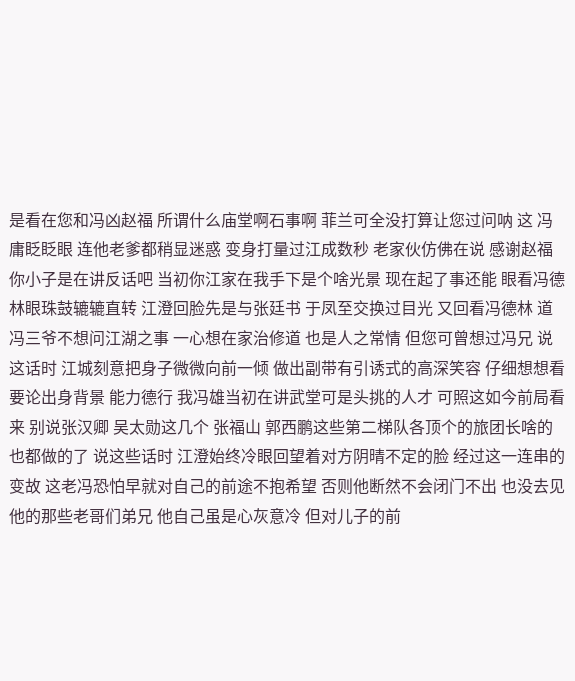是看在您和冯凶赵福 所谓什么庙堂啊石事啊 菲兰可全没打算让您过问呐 这 冯庸眨眨眼 连他老爹都稍显迷惑 变身打量过江成数秒 老家伙仿佛在说 感谢赵福 你小子是在讲反话吧 当初你江家在我手下是个啥光景 现在起了事还能 眼看冯德林眼珠鼓辘辘直转 江澄回脸先是与张廷书 于凤至交换过目光 又回看冯德林 道 冯三爷不想问江湖之事 一心想在家治修道 也是人之常情 但您可曾想过冯兄 说这话时 江城刻意把身子微微向前一倾 做出副带有引诱式的高深笑容 仔细想想看 要论出身背景 能力德行 我冯雄当初在讲武堂可是头挑的人才 可照这如今前局看来 别说张汉卿 吴太勋这几个 张福山 郭西鹏这些第二梯队各顶个的旅团长啥的 也都做的了 说这些话时 江澄始终冷眼回望着对方阴晴不定的脸 经过这一连串的变故 这老冯恐怕早就对自己的前途不抱希望 否则他断然不会闭门不出 也没去见他的那些老哥们弟兄 他自己虽是心灰意冷 但对儿子的前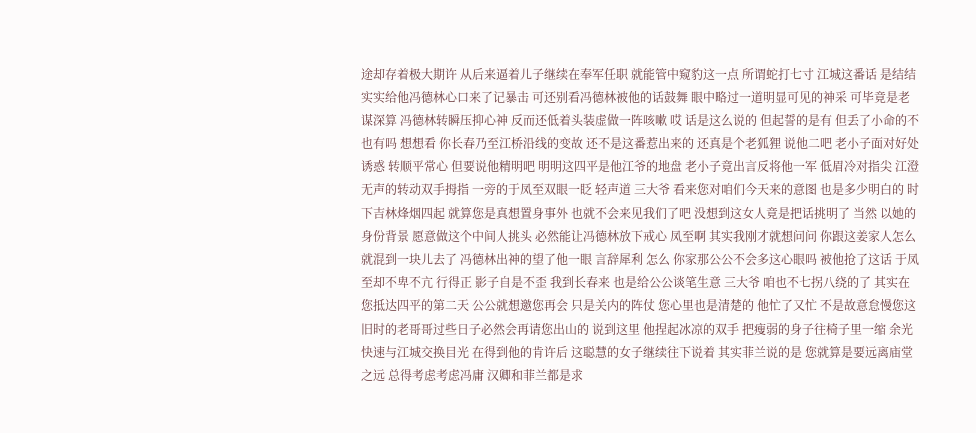途却存着极大期许 从后来逼着儿子继续在奉军任职 就能管中窥豹这一点 所谓蛇打七寸 江城这番话 是结结实实给他冯德林心口来了记暴击 可还别看冯德林被他的话鼓舞 眼中略过一道明显可见的神采 可毕竟是老谋深算 冯德林转瞬压抑心神 反而还低着头装虚做一阵咳嗽 哎 话是这么说的 但起誓的是有 但丢了小命的不也有吗 想想看 你长春乃至江桥沿线的变故 还不是这番惹出来的 还真是个老狐狸 说他二吧 老小子面对好处诱惑 转顺平常心 但要说他精明吧 明明这四平是他江爷的地盘 老小子竟出言反将他一军 低眉冷对指尖 江澄无声的转动双手拇指 一旁的于凤至双眼一眨 轻声道 三大爷 看来您对咱们今天来的意图 也是多少明白的 时下吉林烽烟四起 就算您是真想置身事外 也就不会来见我们了吧 没想到这女人竟是把话挑明了 当然 以她的身份背景 愿意做这个中间人挑头 必然能让冯德林放下戒心 凤至啊 其实我刚才就想问问 你跟这姜家人怎么就混到一块儿去了 冯德林出神的望了他一眼 言辞犀利 怎么 你家那公公不会多这心眼吗 被他抢了这话 于凤至却不卑不亢 行得正 影子自是不歪 我到长春来 也是给公公谈笔生意 三大爷 咱也不七拐八绕的了 其实在您抵达四平的第二天 公公就想邀您再会 只是关内的阵仗 您心里也是清楚的 他忙了又忙 不是故意怠慢您这旧时的老哥哥过些日子必然会再请您出山的 说到这里 他捏起冰凉的双手 把瘦弱的身子往椅子里一缩 余光快速与江城交换目光 在得到他的肯许后 这聪慧的女子继续往下说着 其实菲兰说的是 您就算是要远离庙堂之远 总得考虑考虑冯庸 汉卿和菲兰都是求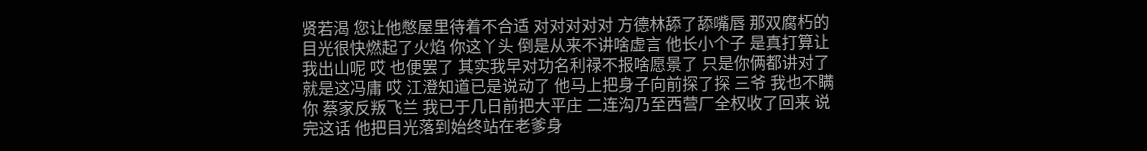贤若渴 您让他憋屋里待着不合适 对对对对对 方德林舔了舔嘴唇 那双腐朽的目光很快燃起了火焰 你这丫头 倒是从来不讲啥虚言 他长小个子 是真打算让我出山呢 哎 也便罢了 其实我早对功名利禄不报啥愿景了 只是你俩都讲对了 就是这冯庸 哎 江澄知道已是说动了 他马上把身子向前探了探 三爷 我也不瞒你 蔡家反叛飞兰 我已于几日前把大平庄 二连沟乃至西营厂全权收了回来 说完这话 他把目光落到始终站在老爹身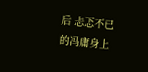后 忐忑不已的冯庸身上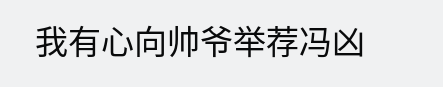我有心向帅爷举荐冯凶